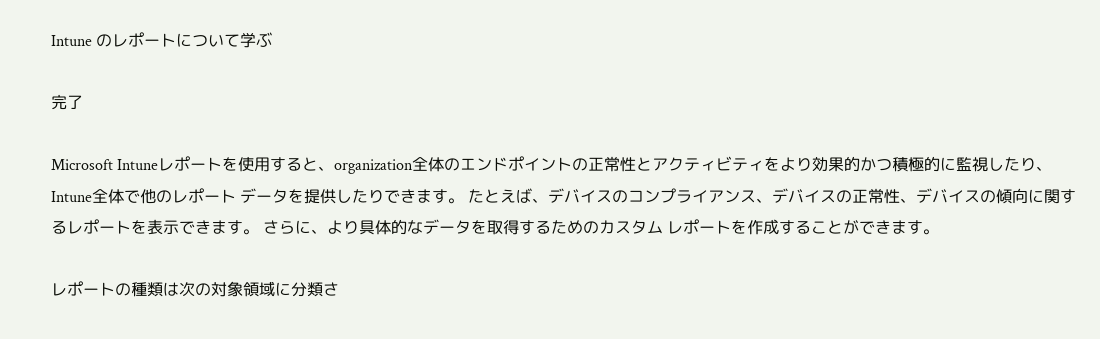Intune のレポートについて学ぶ

完了

Microsoft Intuneレポートを使用すると、organization全体のエンドポイントの正常性とアクティビティをより効果的かつ積極的に監視したり、Intune全体で他のレポート データを提供したりできます。 たとえば、デバイスのコンプライアンス、デバイスの正常性、デバイスの傾向に関するレポートを表示できます。 さらに、より具体的なデータを取得するためのカスタム レポートを作成することができます。

レポートの種類は次の対象領域に分類さ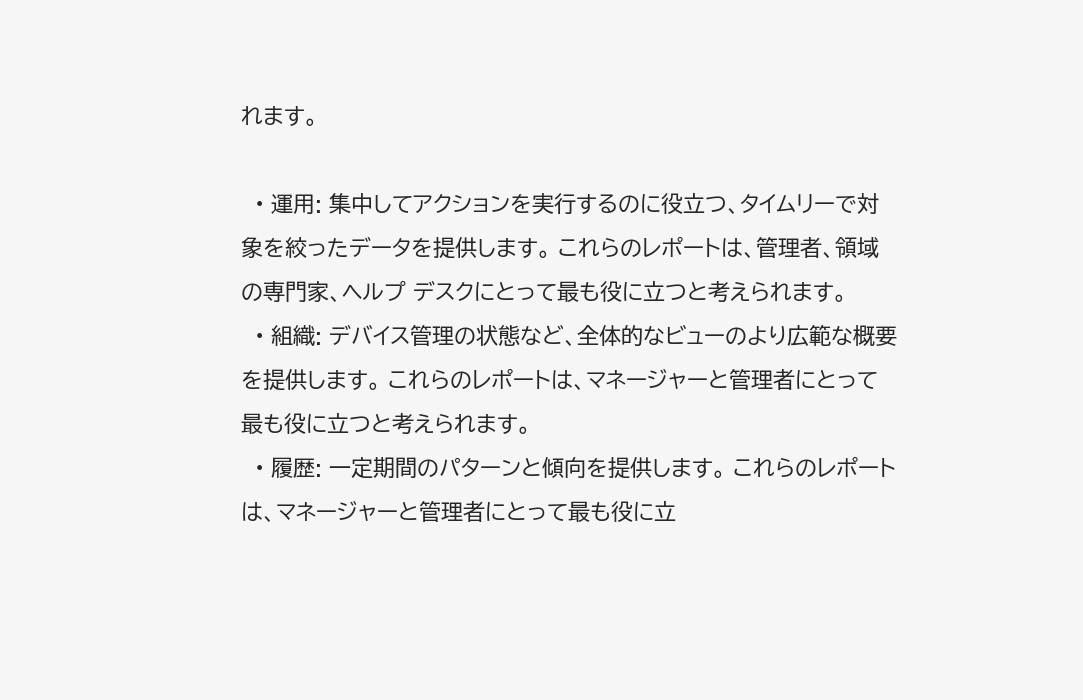れます。

  • 運用: 集中してアクションを実行するのに役立つ、タイムリーで対象を絞ったデータを提供します。 これらのレポートは、管理者、領域の専門家、ヘルプ デスクにとって最も役に立つと考えられます。
  • 組織: デバイス管理の状態など、全体的なビューのより広範な概要を提供します。 これらのレポートは、マネージャーと管理者にとって最も役に立つと考えられます。
  • 履歴: 一定期間のパターンと傾向を提供します。 これらのレポートは、マネージャーと管理者にとって最も役に立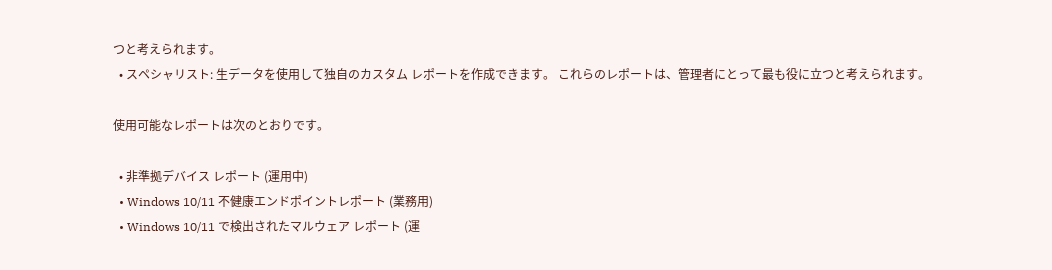つと考えられます。
  • スペシャリスト: 生データを使用して独自のカスタム レポートを作成できます。 これらのレポートは、管理者にとって最も役に立つと考えられます。

使用可能なレポートは次のとおりです。

  • 非準拠デバイス レポート (運用中)
  • Windows 10/11 不健康エンドポイントレポート (業務用)
  • Windows 10/11 で検出されたマルウェア レポート (運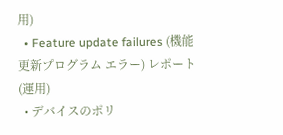用)
  • Feature update failures (機能更新プログラム エラー) レポート (運用)
  • デバイスのポリ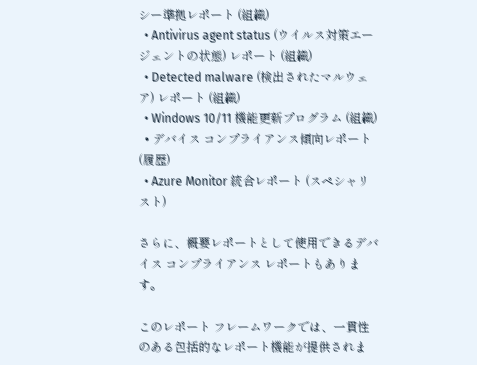シー準拠レポート (組織)
  • Antivirus agent status (ウイルス対策エージェントの状態) レポート (組織)
  • Detected malware (検出されたマルウェア) レポート (組織)
  • Windows 10/11 機能更新プログラム (組織)
  • デバイス コンプライアンス傾向レポート (履歴)
  • Azure Monitor 統合レポート (スペシャリスト)

さらに、概要レポートとして使用できるデバイス コンプライアンス レポートもあります。

このレポート フレームワークでは、一貫性のある包括的なレポート機能が提供されま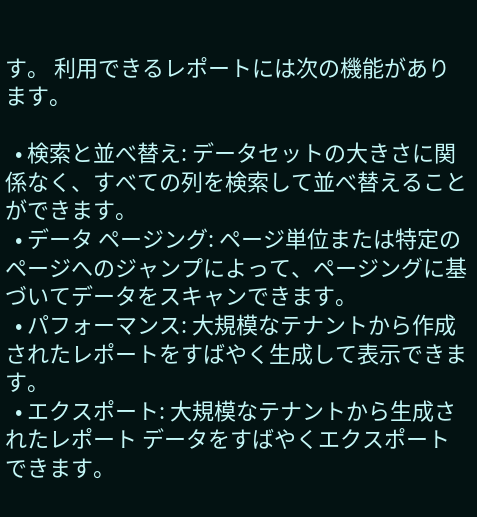す。 利用できるレポートには次の機能があります。

  • 検索と並べ替え: データセットの大きさに関係なく、すべての列を検索して並べ替えることができます。
  • データ ページング: ページ単位または特定のページへのジャンプによって、ページングに基づいてデータをスキャンできます。
  • パフォーマンス: 大規模なテナントから作成されたレポートをすばやく生成して表示できます。
  • エクスポート: 大規模なテナントから生成されたレポート データをすばやくエクスポートできます。